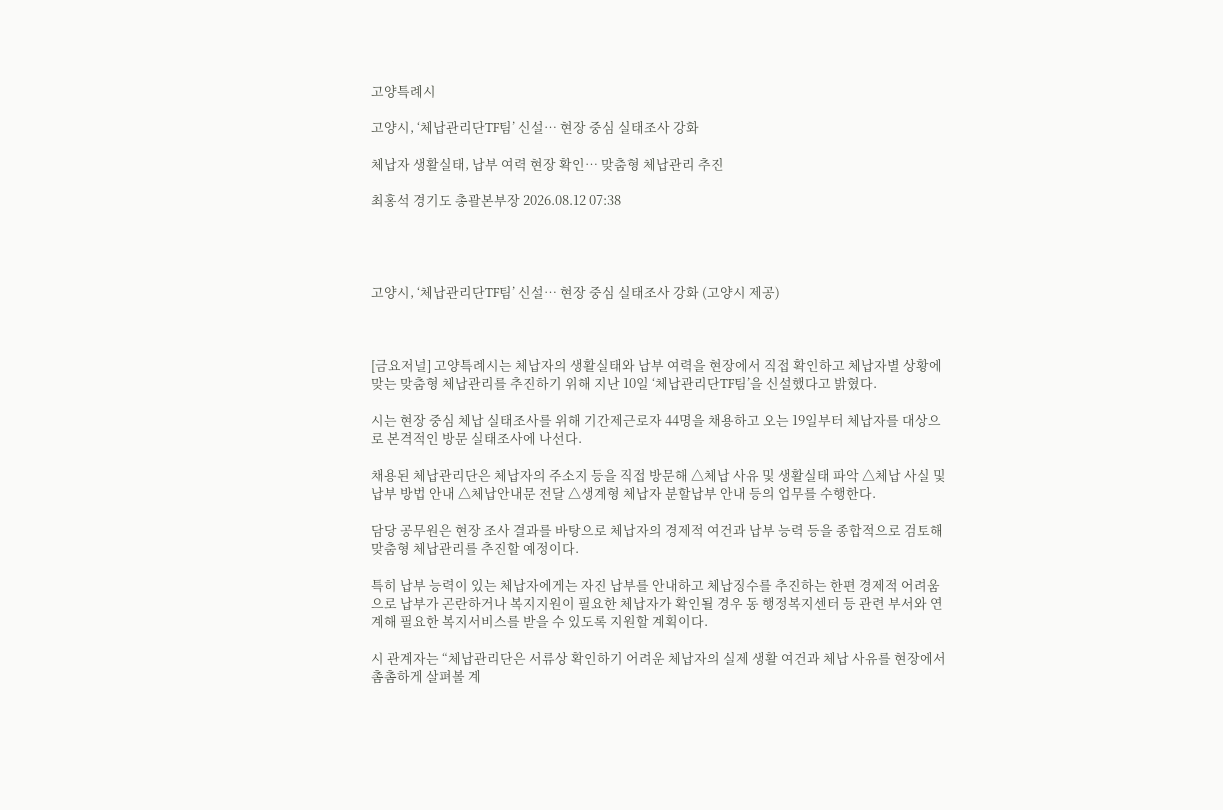고양특례시

고양시, ‘체납관리단TF팀’ 신설… 현장 중심 실태조사 강화

체납자 생활실태, 납부 여력 현장 확인… 맞춤형 체납관리 추진

최홍석 경기도 총괄본부장 2026.08.12 07:38




고양시, ‘체납관리단TF팀’ 신설… 현장 중심 실태조사 강화 (고양시 제공)



[금요저널] 고양특례시는 체납자의 생활실태와 납부 여력을 현장에서 직접 확인하고 체납자별 상황에 맞는 맞춤형 체납관리를 추진하기 위해 지난 10일 ‘체납관리단TF팀’을 신설했다고 밝혔다.

시는 현장 중심 체납 실태조사를 위해 기간제근로자 44명을 채용하고 오는 19일부터 체납자를 대상으로 본격적인 방문 실태조사에 나선다.

채용된 체납관리단은 체납자의 주소지 등을 직접 방문해 △체납 사유 및 생활실태 파악 △체납 사실 및 납부 방법 안내 △체납안내문 전달 △생계형 체납자 분할납부 안내 등의 업무를 수행한다.

담당 공무원은 현장 조사 결과를 바탕으로 체납자의 경제적 여건과 납부 능력 등을 종합적으로 검토해 맞춤형 체납관리를 추진할 예정이다.

특히 납부 능력이 있는 체납자에게는 자진 납부를 안내하고 체납징수를 추진하는 한편 경제적 어려움으로 납부가 곤란하거나 복지지원이 필요한 체납자가 확인될 경우 동 행정복지센터 등 관련 부서와 연계해 필요한 복지서비스를 받을 수 있도록 지원할 계획이다.

시 관계자는 “체납관리단은 서류상 확인하기 어려운 체납자의 실제 생활 여건과 체납 사유를 현장에서 촘촘하게 살펴볼 계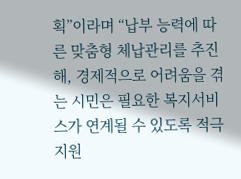획”이라며 “납부 능력에 따른 맞춤형 체납관리를 추진해, 경제적으로 어려움을 겪는 시민은 필요한 복지서비스가 연계될 수 있도록 적극 지원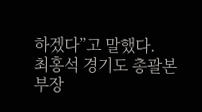하겠다”고 말했다.
최홍석 경기도 총괄본부장